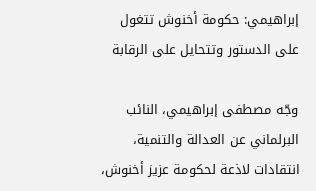إبراهيمي: حكومة أخنوش تتغول على الدستور وتتحايل على الرقابة

وجّه مصطفى إبراهيمي، النائب البرلماني عن العدالة والتنمية، انتقادات لاذعة لحكومة عزيز أخنوش،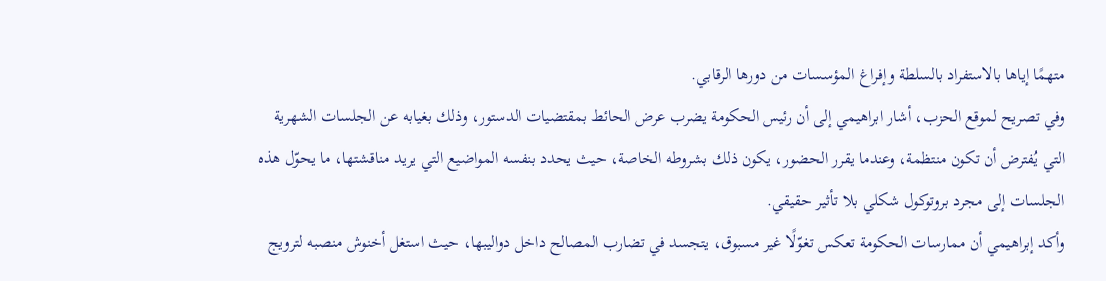متهمًا إياها بالاستفراد بالسلطة وإفراغ المؤسسات من دورها الرقابي.
وفي تصريح لموقع الحزب، أشار ابراهيمي إلى أن رئيس الحكومة يضرب عرض الحائط بمقتضيات الدستور، وذلك بغيابه عن الجلسات الشهرية التي يُفترض أن تكون منتظمة، وعندما يقرر الحضور، يكون ذلك بشروطه الخاصة، حيث يحدد بنفسه المواضيع التي يريد مناقشتها، ما يحوّل هذه الجلسات إلى مجرد بروتوكول شكلي بلا تأثير حقيقي.
وأكد إبراهيمي أن ممارسات الحكومة تعكس تغوّلًا غير مسبوق، يتجسد في تضارب المصالح داخل دواليبها، حيث استغل أخنوش منصبه لترويج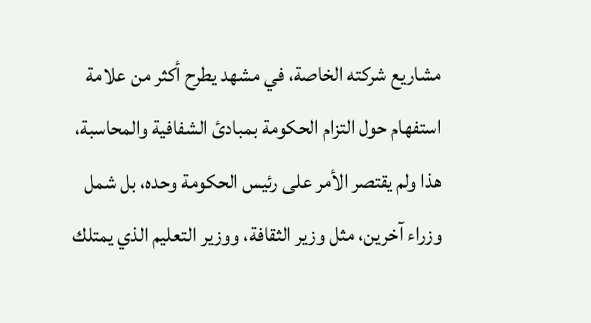مشاريع شركته الخاصة، في مشهد يطرح أكثر من علامة استفهام حول التزام الحكومة بمبادئ الشفافية والمحاسبة، هذا ولم يقتصر الأمر على رئيس الحكومة وحده، بل شمل وزراء آخرين، مثل وزير الثقافة، ووزير التعليم الذي يمتلك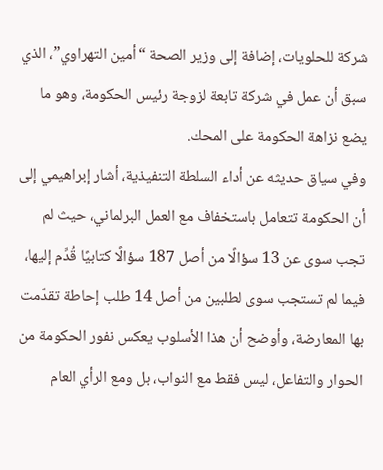شركة للحلويات، إضافة إلى وزير الصحة “أمين التهراوي”، الذي سبق أن عمل في شركة تابعة لزوجة رئيس الحكومة، وهو ما يضع نزاهة الحكومة على المحك.
وفي سياق حديثه عن أداء السلطة التنفيذية، أشار إبراهيمي إلى أن الحكومة تتعامل باستخفاف مع العمل البرلماني، حيث لم تجب سوى عن 13 سؤالًا من أصل 187 سؤالًا كتابيًا قُدِّم إليها، فيما لم تستجب سوى لطلبين من أصل 14 طلب إحاطة تقدّمت بها المعارضة، وأوضح أن هذا الأسلوب يعكس نفور الحكومة من الحوار والتفاعل، ليس فقط مع النواب، بل ومع الرأي العام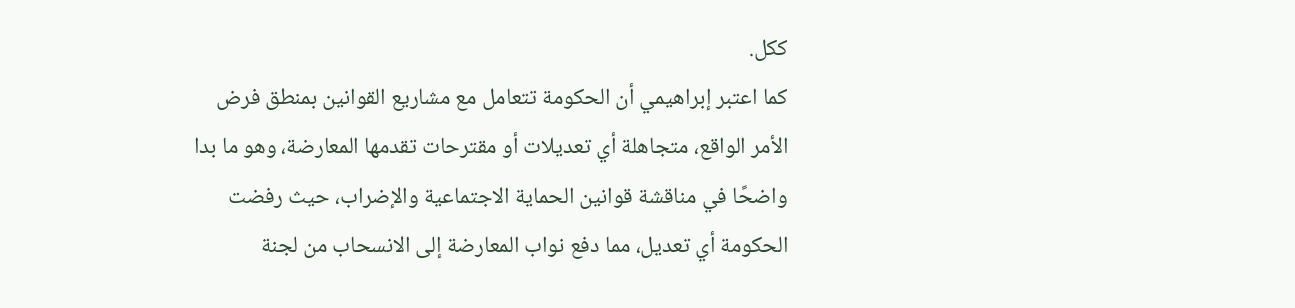ككل.
كما اعتبر إبراهيمي أن الحكومة تتعامل مع مشاريع القوانين بمنطق فرض الأمر الواقع، متجاهلة أي تعديلات أو مقترحات تقدمها المعارضة، وهو ما بدا واضحًا في مناقشة قوانين الحماية الاجتماعية والإضراب، حيث رفضت الحكومة أي تعديل، مما دفع نواب المعارضة إلى الانسحاب من لجنة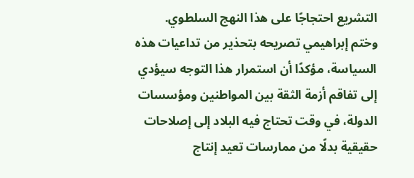التشريع احتجاجًا على هذا النهج السلطوي.
وختم إبراهيمي تصريحه بتحذير من تداعيات هذه السياسة، مؤكدًا أن استمرار هذا التوجه سيؤدي إلى تفاقم أزمة الثقة بين المواطنين ومؤسسات الدولة، في وقت تحتاج فيه البلاد إلى إصلاحات حقيقية بدلًا من ممارسات تعيد إنتاج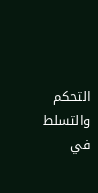التحكم والتسلط في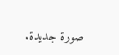صورة جديدة.